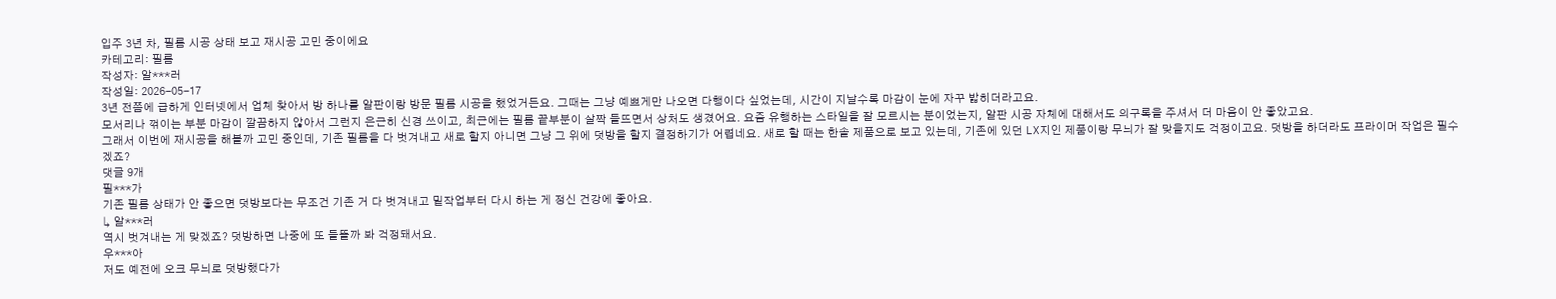입주 3년 차, 필름 시공 상태 보고 재시공 고민 중이에요
카테고리: 필름
작성자: 알***러
작성일: 2026-05-17
3년 전쯤에 급하게 인터넷에서 업체 찾아서 방 하나를 알판이랑 방문 필름 시공을 했었거든요. 그때는 그냥 예쁘게만 나오면 다행이다 싶었는데, 시간이 지날수록 마감이 눈에 자꾸 밟히더라고요.
모서리나 꺾이는 부분 마감이 깔끔하지 않아서 그런지 은근히 신경 쓰이고, 최근에는 필름 끝부분이 살짝 들뜨면서 상처도 생겼어요. 요즘 유행하는 스타일을 잘 모르시는 분이었는지, 알판 시공 자체에 대해서도 의구록을 주셔서 더 마음이 안 좋았고요.
그래서 이번에 재시공을 해볼까 고민 중인데, 기존 필름을 다 벗겨내고 새로 할지 아니면 그냥 그 위에 덧방을 할지 결정하기가 어렵네요. 새로 할 때는 한솔 제품으로 보고 있는데, 기존에 있던 LX지인 제품이랑 무늬가 잘 맞을지도 걱정이고요. 덧방을 하더라도 프라이머 작업은 필수겠죠?
댓글 9개
필***가
기존 필름 상태가 안 좋으면 덧방보다는 무조건 기존 거 다 벗겨내고 밑작업부터 다시 하는 게 정신 건강에 좋아요.
↳ 알***러
역시 벗겨내는 게 맞겠죠? 덧방하면 나중에 또 들뜰까 봐 걱정돼서요.
우***아
저도 예전에 오크 무늬로 덧방했다가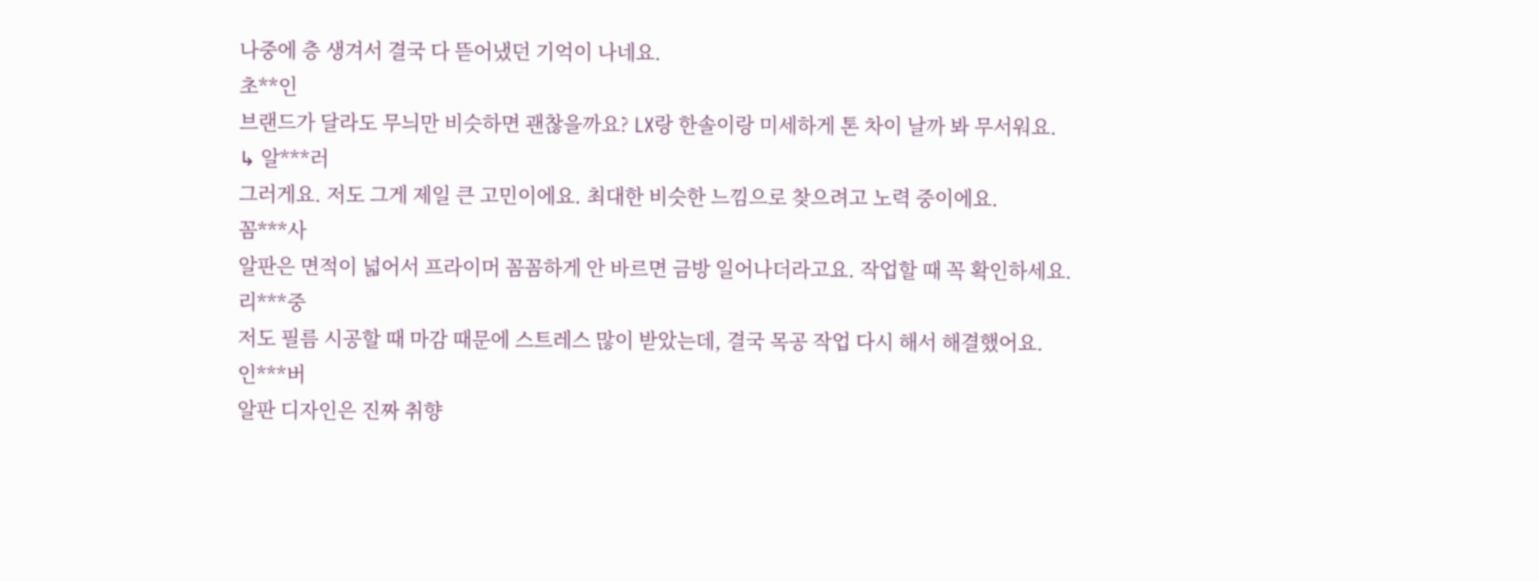나중에 층 생겨서 결국 다 뜯어냈던 기억이 나네요.
초**인
브랜드가 달라도 무늬만 비슷하면 괜찮을까요? LX랑 한솔이랑 미세하게 톤 차이 날까 봐 무서워요.
↳ 알***러
그러게요. 저도 그게 제일 큰 고민이에요. 최대한 비슷한 느낌으로 찾으려고 노력 중이에요.
꼼***사
알판은 면적이 넓어서 프라이머 꼼꼼하게 안 바르면 금방 일어나더라고요. 작업할 때 꼭 확인하세요.
리***중
저도 필름 시공할 때 마감 때문에 스트레스 많이 받았는데, 결국 목공 작업 다시 해서 해결했어요.
인***버
알판 디자인은 진짜 취향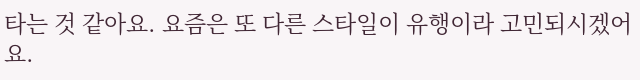타는 것 같아요. 요즘은 또 다른 스타일이 유행이라 고민되시겠어요.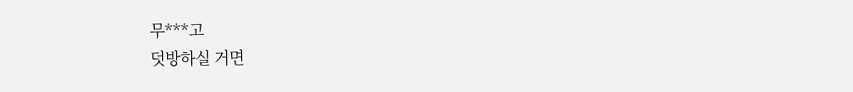무***고
덧방하실 거면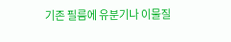기존 필름에 유분기나 이물질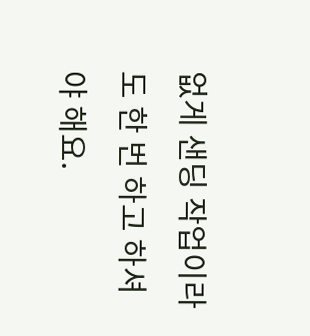없게 샌딩 작업이라도 한 번 하고 하셔야 해요.